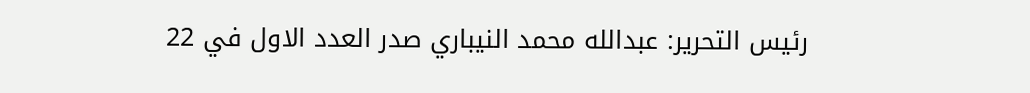رئيس التحرير: عبدالله محمد النيباري صدر العدد الاول في 22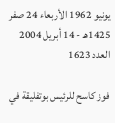يونيو 1962 الأربعاء 24 صفر 1425هـ - 14 أبريل 2004
العدد 1623

فوز كاسح للرئيس بوتفليقة في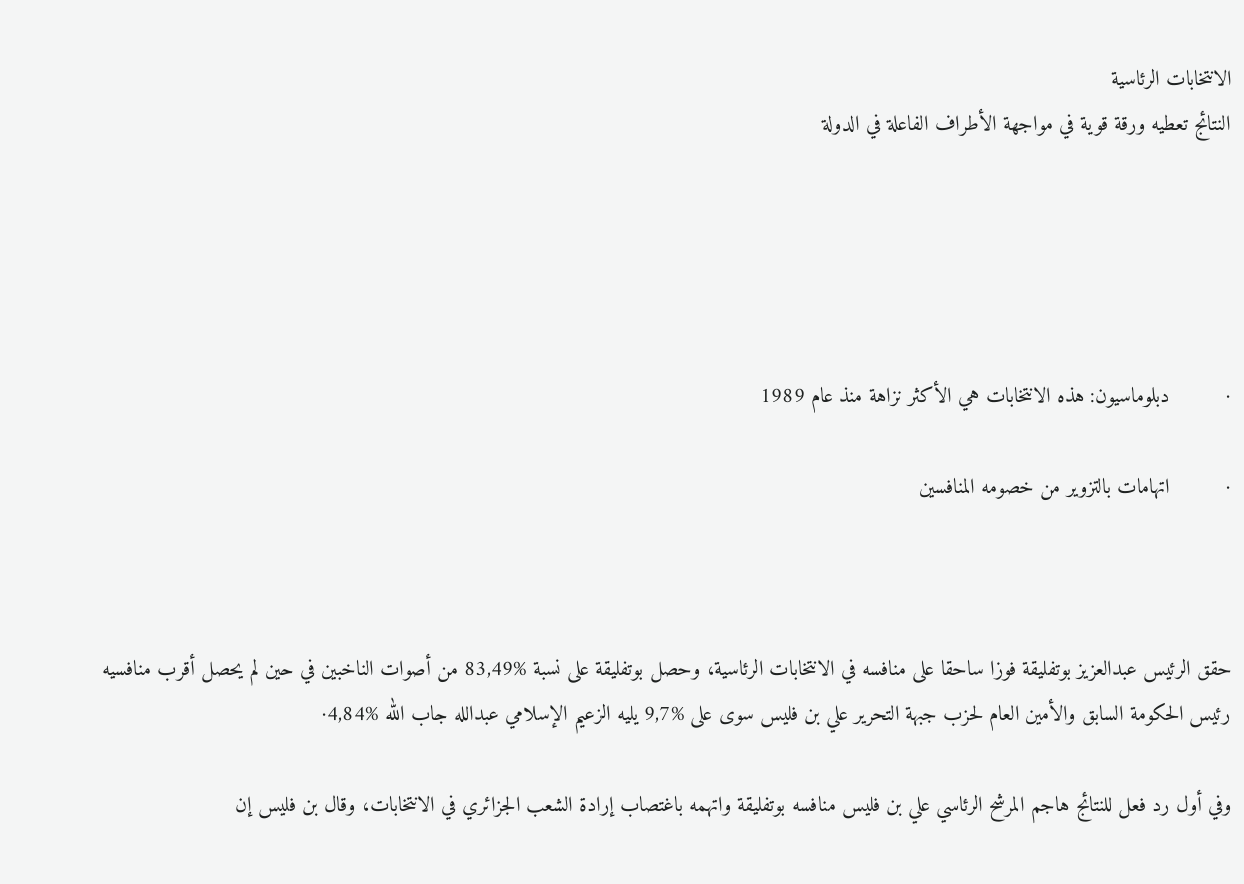الانتخابات الرئاسية
النتائج تعطيه ورقة قوية في مواجهة الأطراف الفاعلة في الدولة





·         دبلوماسيون: هذه الانتخابات هي الأكثر نزاهة منذ عام 1989

·         اتهامات بالتزوير من خصومه المنافسين



حقق الرئيس عبدالعزيز بوتفليقة فوزا ساحقا على منافسه في الانتخابات الرئاسية، وحصل بوتفليقة على نسبة %83,49 من أصوات الناخبين في حين لم يحصل أقرب منافسيه رئيس الحكومة السابق والأمين العام لحزب جبهة التحرير علي بن فليس سوى على %9,7 يليه الزعيم الإسلامي عبدالله جاب الله %4,84·

وفي أول رد فعل للنتائج هاجم المرشح الرئاسي علي بن فليس منافسه بوتفليقة واتهمه باغتصاب إرادة الشعب الجزائري في الانتخابات، وقال بن فليس إن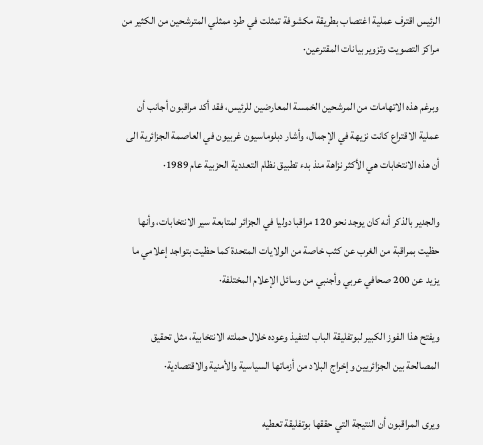الرئيس اقترف عملية اغتصاب بطريقة مكشوفة تمثلت في طرد ممثلي المترشحين من الكثير من مراكز التصويت وتزوير بيانات المقترعين·

وبرغم هذه الاتهامات من المرشحين الخمسة المعارضين للرئيس، فقد أكد مراقبون أجانب أن عملية الاقتراع كانت نزيهة في الإجمال، وأشار دبلوماسيون غربيون في العاصمة الجزائرية الى أن هذه الانتخابات هي الأكثر نزاهة منذ بدء تطبيق نظام التعددية الحزبية عام 1989·

والجدير بالذكر أنه كان يوجد نحو 120 مراقبا دوليا في الجزائر لمتابعة سير الانتخابات، وأنها حظيت بمراقبة من الغرب عن كثب خاصة من الولايات المتحدة كما حظيت بتواجد إعلامي ما يزيد عن 200 صحافي عربي وأجنبي من وسائل الإعلام المختلفة·

ويفتح هذا الفوز الكبير لبوتفليقة الباب لتنفيذ وعوده خلال حملته الانتخابية، مثل تحقيق المصالحة بين الجزائريين وإخراج البلاد من أزماتها السياسية والأمنية والاقتصادية·

ويرى المراقبون أن النتيجة التي حققها بوتفليقة تعطيه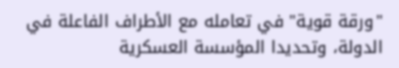"ورقة قوية" في تعامله مع الأطراف الفاعلة في الدولة، وتحديدا المؤسسة العسكرية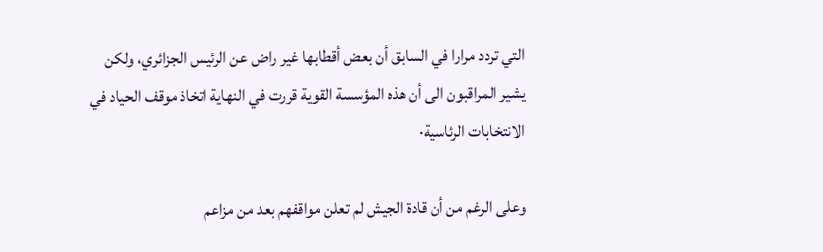التي تردد مرارا في السابق أن بعض أقطابها غير راض عن الرئيس الجزائري، ولكن يشير المراقبون الى أن هذه المؤسسة القوية قررت في النهاية اتخاذ موقف الحياد في الانتخابات الرئاسية·

وعلى الرغم من أن قادة الجيش لم تعلن مواقفهم بعد من مزاعم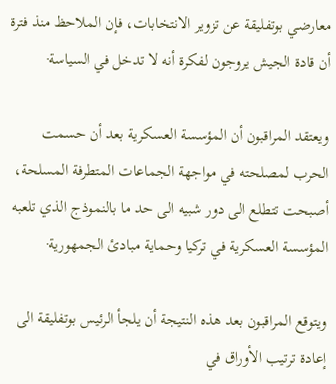معارضي بوتفليقة عن تزوير الانتخابات، فإن الملاحظ منذ فترة أن قادة الجيش يروجون لفكرة أنه لا تدخل في السياسة·

ويعتقد المراقبون أن المؤسسة العسكرية بعد أن حسمت الحرب لمصلحته في مواجهة الجماعات المتطرفة المسلحة، أصبحت تتطلع الى دور شبيه الى حد ما بالنموذج الذي تلعبه المؤسسة العسكرية في تركيا وحماية مبادئ الجمهورية·

ويتوقع المراقبون بعد هذه النتيجة أن يلجأ الرئيس بوتفليقة الى إعادة ترتيب الأوراق في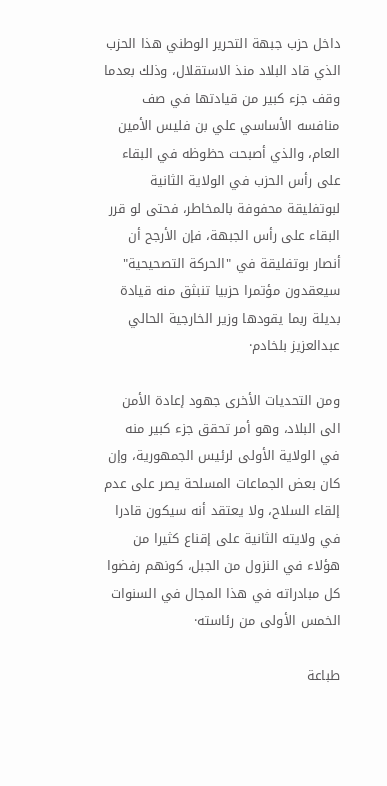داخل حزب جبهة التحرير الوطني هذا الحزب الذي قاد البلاد منذ الاستقلال، وذلك بعدما وقف جزء كبير من قيادتها في صف منافسه الأساسي علي بن فليس الأمين العام، والذي أصبحت حظوظه في البقاء على رأس الحزب في الولاية الثانية لبوتفليقة محفوفة بالمخاطر، فحتى لو قرر البقاء على رأس الجبهة، فإن الأرجح أن أنصار بوتفليقة في "الحركة التصحيحية" سيعقدون مؤتمرا حزبيا تنبثق منه قيادة بديلة ربما يقودها وزير الخارجية الحالي عبدالعزيز بلخادم·

ومن التحديات الأخرى جهود إعادة الأمن الى البلاد، وهو أمر تحقق جزء كبير منه في الولاية الأولى لرئيس الجمهورية، وإن كان بعض الجماعات المسلحة يصر على عدم إلقاء السلاح، ولا يعتقد أنه سيكون قادرا في ولايته الثانية على إقناع كثيرا من هؤلاء في النزول من الجبل، كونهم رفضوا كل مبادراته في هذا المجال في السنوات الخمس الأولى من رئاسته·

طباعة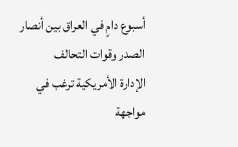أسبوع دامٍ في العراق بين أنصار الصدر وقوات التحالف
الإدارة الأمريكية ترغب في مواجهة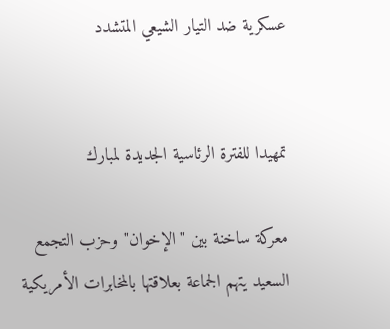عسكرية ضد التيار الشيعي المتشدد


تمهيدا للفترة الرئاسية الجديدة لمبارك

معركة ساخنة بين "الإخوان" وحزب التجمع
السعيد يتهم الجماعة بعلاقتها بالمخابرات الأمريكية